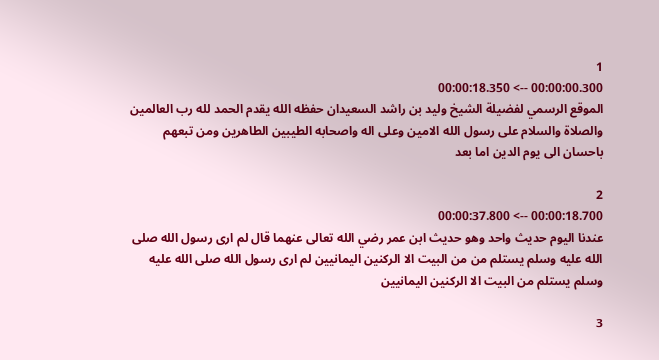1
00:00:00.300 --> 00:00:18.350
الموقع الرسمي لفضيلة الشيخ وليد بن راشد السعيدان حفظه الله يقدم الحمد لله رب العالمين والصلاة والسلام على رسول الله الامين وعلى اله واصحابه الطيبين الطاهرين ومن تبعهم باحسان الى يوم الدين اما بعد

2
00:00:18.700 --> 00:00:37.800
عندنا اليوم حديث واحد وهو حديث ابن عمر رضي الله تعالى عنهما قال لم ارى رسول الله صلى الله عليه وسلم يستلم من من البيت الا الركنين اليمانيين لم ارى رسول الله صلى الله عليه وسلم يستلم من البيت الا الركنين اليمانيين

3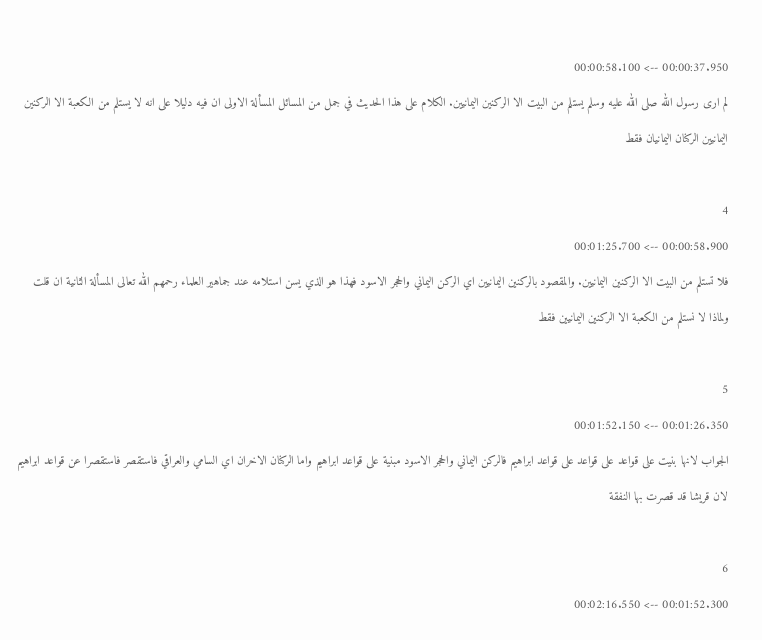00:00:37.950 --> 00:00:58.100
لم ارى رسول الله صلى الله عليه وسلم يستلم من البيت الا الركنين اليمانيين. الكلام على هذا الحديث في جمل من المسائل المسألة الاولى ان فيه دليلا على انه لا يستلم من الكعبة الا الركنين اليمانيين الركنان اليمانيان فقط

4
00:00:58.900 --> 00:01:25.700
فلا تستلم من البيت الا الركنين اليمانيين. والمقصود بالركنين اليمانيين اي الركن اليماني والحجر الاسود فهذا هو الذي يسن استلامه عند جماهير العلماء رحمهم الله تعالى المسألة الثانية ان قلت ولماذا لا نستلم من الكعبة الا الركنين اليمانيين فقط

5
00:01:26.350 --> 00:01:52.150
الجواب لانها بنيت على قواعد على قواعد على قواعد ابراهيم فالركن اليماني والحجر الاسود مبنية على قواعد ابراهيم واما الركنان الاخران اي السامي والعراقي فاستقصر فاستقصرا عن قواعد ابراهيم لان قريشا قد قصرت بها النفقة

6
00:01:52.300 --> 00:02:16.550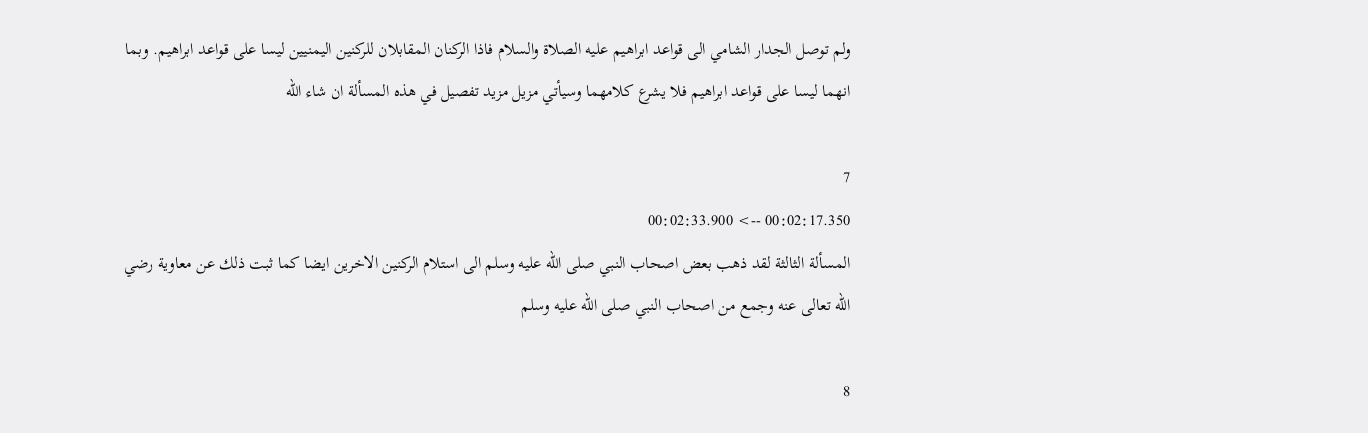ولم توصل الجدار الشامي الى قواعد ابراهيم عليه الصلاة والسلام فاذا الركنان المقابلان للركنين اليمنيين ليسا على قواعد ابراهيم. وبما انهما ليسا على قواعد ابراهيم فلا يشرع كلامهما وسيأتي مزيل مزيد تفصيل في هذه المسألة ان شاء الله

7
00:02:17.350 --> 00:02:33.900
المسألة الثالثة لقد ذهب بعض اصحاب النبي صلى الله عليه وسلم الى استلام الركنين الاخرين ايضا كما ثبت ذلك عن معاوية رضي الله تعالى عنه وجمع من اصحاب النبي صلى الله عليه وسلم

8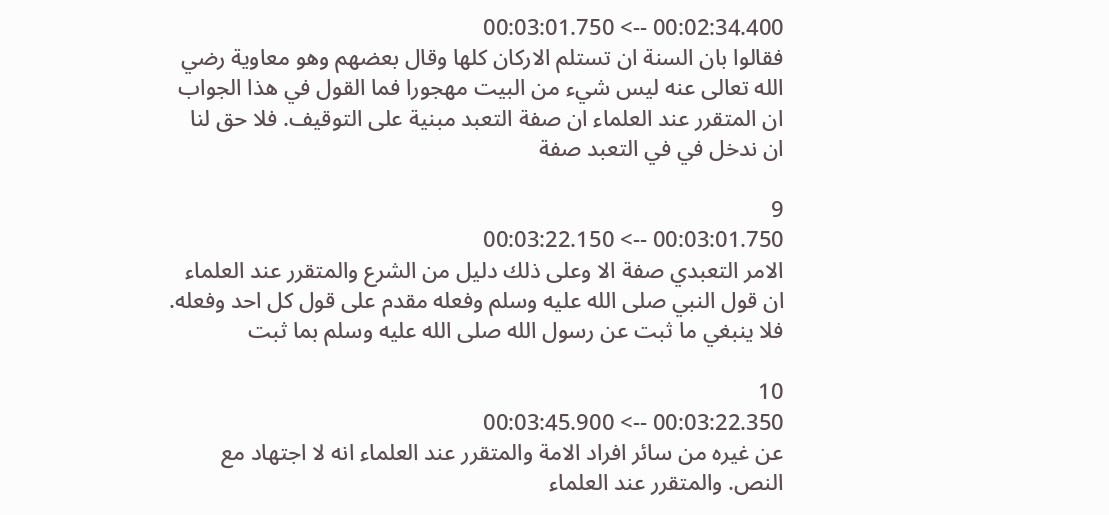00:02:34.400 --> 00:03:01.750
فقالوا بان السنة ان تستلم الاركان كلها وقال بعضهم وهو معاوية رضي الله تعالى عنه ليس شيء من البيت مهجورا فما القول في هذا الجواب ان المتقرر عند العلماء ان صفة التعبد مبنية على التوقيف. فلا حق لنا ان ندخل في في التعبد صفة

9
00:03:01.750 --> 00:03:22.150
الامر التعبدي صفة الا وعلى ذلك دليل من الشرع والمتقرر عند العلماء ان قول النبي صلى الله عليه وسلم وفعله مقدم على قول كل احد وفعله. فلا ينبغي ما ثبت عن رسول الله صلى الله عليه وسلم بما ثبت

10
00:03:22.350 --> 00:03:45.900
عن غيره من سائر افراد الامة والمتقرر عند العلماء انه لا اجتهاد مع النص. والمتقرر عند العلماء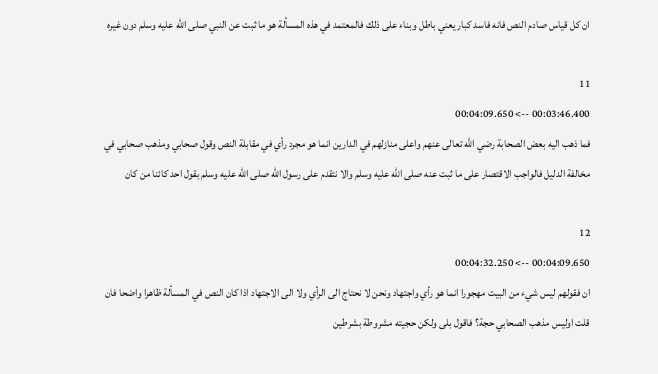ان كل قياس صادم النص فانه فاسد كبار يعني باطل وبناء على ذلك فالمعتمد في هذه المسألة هو ما ثبت عن النبي صلى الله عليه وسلم دون غيره

11
00:03:46.400 --> 00:04:09.650
فما ذهب اليه بعض الصحابة رضي الله تعالى عنهم واعلى منازلهم في الدارين انما هو مجرد رأي في مقابلة النص وقول صحابي ومذهب صحابي في مخالفة الدليل فالواجب الاقتصار على ما ثبت عنه صلى الله عليه وسلم والا نتقدم على رسول الله صلى الله عليه وسلم بقول احد كائنا من كان

12
00:04:09.650 --> 00:04:32.250
ان فقولهم ليس شيء من البيت مهجورا انما هو رأي واجتهاد ونحن لا نحتاج الى الرأي ولا الى الاجتهاد اذا كان النص في المسألة ظاهرا واضحا فان قلت اوليس مذهب الصحابي حجة؟ فاقول بلى ولكن حجيته مشروطة بشرطين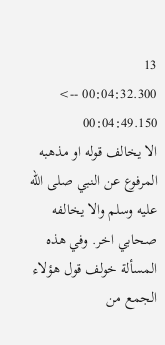13
00:04:32.300 --> 00:04:49.150
الا يخالف قوله او مذهبه المرفوع عن النبي صلى الله عليه وسلم والا يخالفه صحابي اخر. وفي هذه المسألة خولف قول هؤلاء الجمع من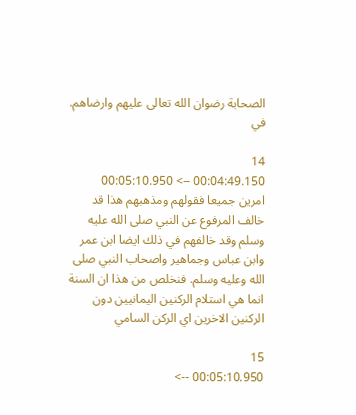الصحابة رضوان الله تعالى عليهم وارضاهم. في

14
00:04:49.150 --> 00:05:10.950
امرين جميعا فقولهم ومذهبهم هذا قد خالف المرفوع عن النبي صلى الله عليه وسلم وقد خالفهم في ذلك ايضا ابن عمر وابن عباس وجماهير واصحاب النبي صلى الله وعليه وسلم. فنخلص من هذا ان السنة انما هي استلام الركنين اليمانيين دون الركنين الاخرين اي الركن السامي

15
00:05:10.950 -->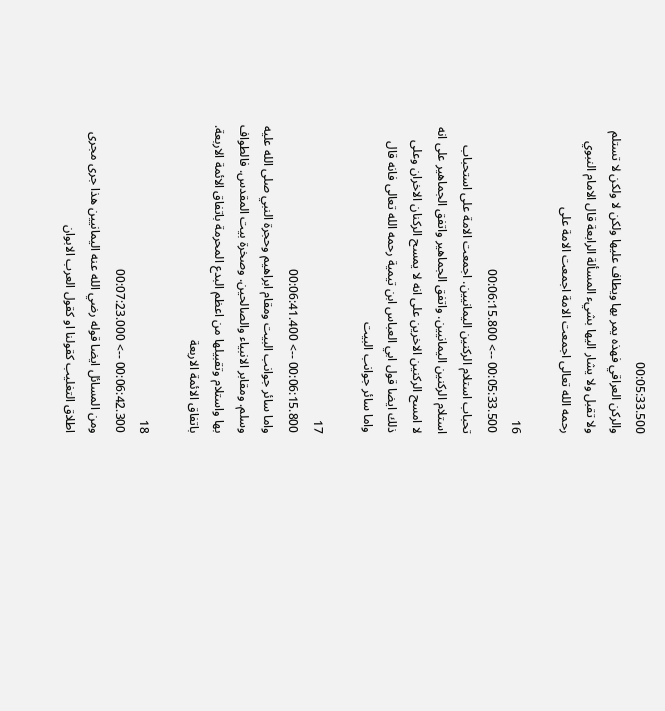00:05:33.500
والركن العراقي فهذه يمر بها ويطاف عليها ولكن لا ولكن لا تستلم ولا تقبل ولا يشار اليها بشيء المسألة الرابعة قال الامام النبوي رحمه الله تعالى اجمعت الامة اجمعت الامة على

16
00:05:33.500 --> 00:06:15.800
تحباب استلام الركنين اليمانيين. اجمعت الامة على استحباب استلام الركنين اليمانيين. واتفق الجماهير واتفق الجماهير على انه لا امسح الركنين الاخرين على انه لا يمسح الركنان الاخران وعلى ذلك ايضا قول ابي العباس ابن تيمية رحمه الله تعالى فانه قال واما سائر جوانب البيت

17
00:06:15.800 --> 00:06:41.400
واما سائر جوانب البيت ومقام ابراهيم وحجرة النبي صلى الله عليه وسلم. ومقابر الانبياء والصالحين. وصخرة بيت المقدس. فالطواف بها واستلام وتقبيلها من اعظم البدع المحرمة باتفاق الائمة الاربعة. باتفاق الائمة الاربعة

18
00:06:42.300 --> 00:07:23.000
ومن المسائل ايضا قوله رضي الله عنه اليمانيين هذا جرى مجرى اطلاق التغليب كقولنا او كقول العرب الابوان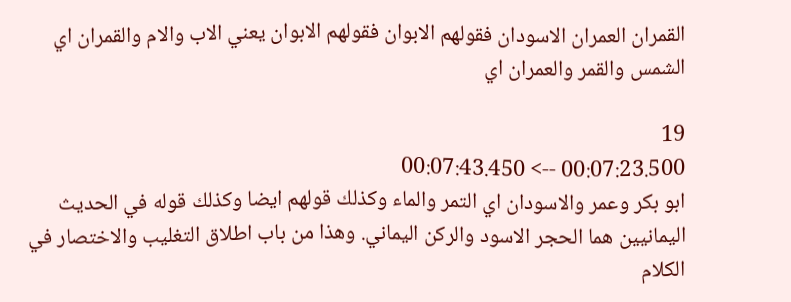القمران العمران الاسودان فقولهم الابوان فقولهم الابوان يعني الاب والام والقمران اي الشمس والقمر والعمران اي

19
00:07:23.500 --> 00:07:43.450
ابو بكر وعمر والاسودان اي التمر والماء وكذلك قولهم ايضا وكذلك قوله في الحديث اليمانيين هما الحجر الاسود والركن اليماني. وهذا من باب اطلاق التغليب والاختصار في الكلام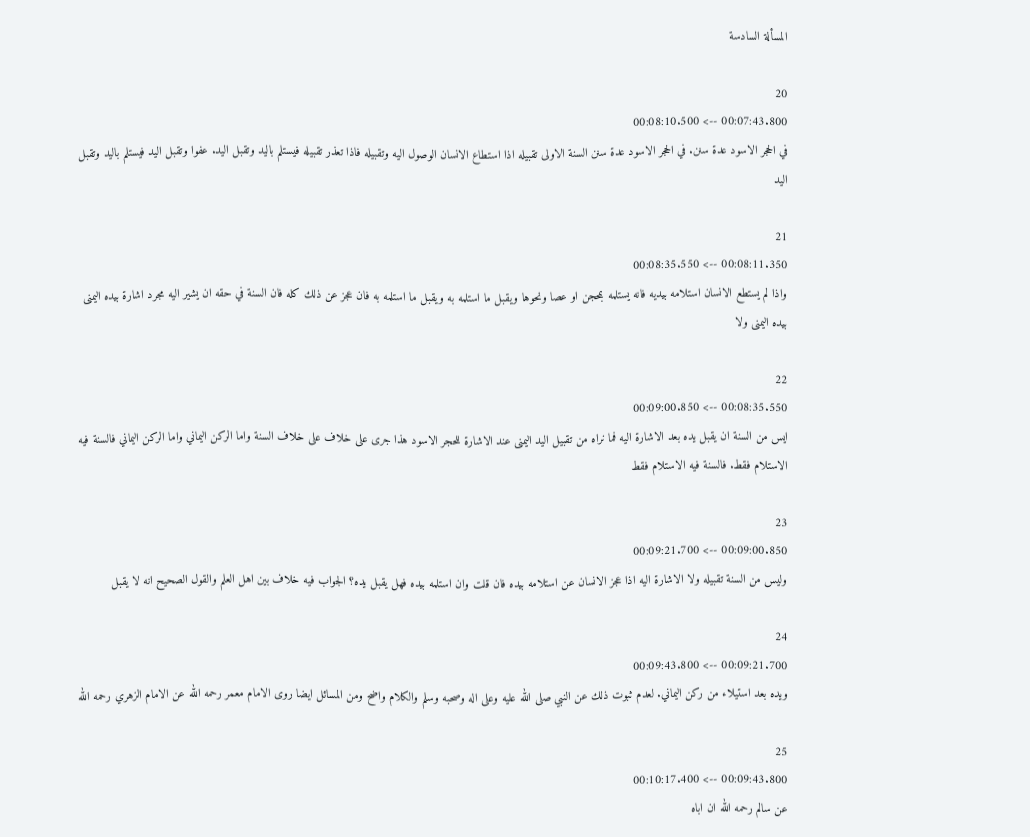المسألة السادسة

20
00:07:43.800 --> 00:08:10.500
في الحجر الاسود عدة سنن. في الحجر الاسود عدة سنن السنة الاولى تقبيله اذا استطاع الانسان الوصول اليه وتقبيله فاذا تعذر تقبيله فيستلم باليد وتقبل اليد. عفوا وتقبل اليد فيستلم باليد وتقبل اليد

21
00:08:11.350 --> 00:08:35.550
واذا لم يستطع الانسان استلامه بيديه فانه يستلمه بمحجن او عصا ونحوها ويقبل ما استلمه به ويقبل ما استلمه به فان عجز عن ذلك كله فان السنة في حقه ان يشير اليه مجرد اشارة بيده اليمنى بيده اليمنى ولا

22
00:08:35.550 --> 00:09:00.850
ايس من السنة ان يقبل يده بعد الاشارة اليه فما نراه من تقبيل اليد اليمنى عند الاشارة للحجر الاسود هذا جرى على خلاف على خلاف السنة واما الركن اليماني واما الركن اليماني فالسنة فيه الاستلام فقط. فالسنة فيه الاستلام فقط

23
00:09:00.850 --> 00:09:21.700
وليس من السنة تقبيله ولا الاشارة اليه اذا عجز الانسان عن استلامه بيده فان قلت وان استلمه بيده فهل يقبل يده؟ الجواب فيه خلاف بين اهل العلم والقول الصحيح انه لا يقبل

24
00:09:21.700 --> 00:09:43.800
ويده بعد استيلاء من ركن اليماني. لعدم ثبوت ذلك عن النبي صلى الله عليه وعلى اله وصحبه وسلم والكلام واضح ومن المسائل ايضا روى الامام معمر رحمه الله عن الامام الزهري رحمه الله

25
00:09:43.800 --> 00:10:17.400
عن سالم رحمه الله ان اباه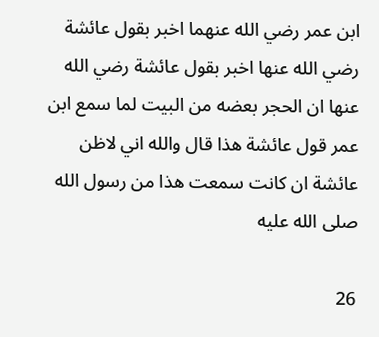ابن عمر رضي الله عنهما اخبر بقول عائشة رضي الله عنها اخبر بقول عائشة رضي الله عنها ان الحجر بعضه من البيت لما سمع ابن عمر قول عائشة هذا قال والله اني لاظن عائشة ان كانت سمعت هذا من رسول الله صلى الله عليه

26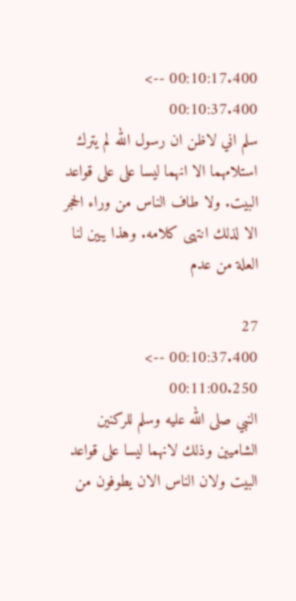00:10:17.400 --> 00:10:37.400
سلم اني لاظن ان رسول الله لم يترك استلامهما الا انهما ليسا على على قواعد البيت. ولا طاف الناس من وراء الحجر الا لذلك انتهى كلامه. وهذا يبين لنا العلة من عدم

27
00:10:37.400 --> 00:11:00.250
النبي صلى الله عليه وسلم للركنين الشاميين وذلك لانهما ليسا على قواعد البيت ولان الناس الان يطوفون من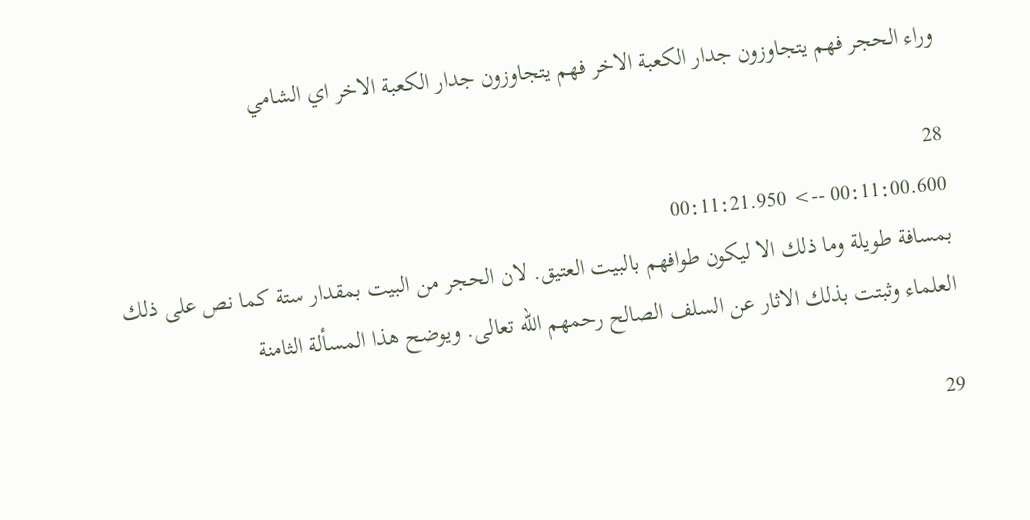وراء الحجر فهم يتجاوزون جدار الكعبة الاخر فهم يتجاوزون جدار الكعبة الاخر اي الشامي

28
00:11:00.600 --> 00:11:21.950
بمسافة طويلة وما ذلك الا ليكون طوافهم بالبيت العتيق. لان الحجر من البيت بمقدار ستة كما نص على ذلك العلماء وثبتت بذلك الاثار عن السلف الصالح رحمهم الله تعالى. ويوضح هذا المسألة الثامنة

29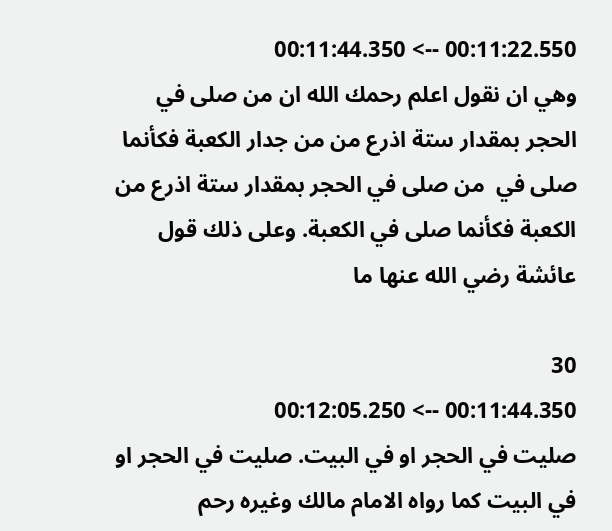00:11:22.550 --> 00:11:44.350
وهي ان نقول اعلم رحمك الله ان من صلى في الحجر بمقدار ستة اذرع من من جدار الكعبة فكأنما صلى في  من صلى في الحجر بمقدار ستة اذرع من الكعبة فكأنما صلى في الكعبة. وعلى ذلك قول عائشة رضي الله عنها ما

30
00:11:44.350 --> 00:12:05.250
صليت في الحجر او في البيت. صليت في الحجر او في البيت كما رواه الامام مالك وغيره رحم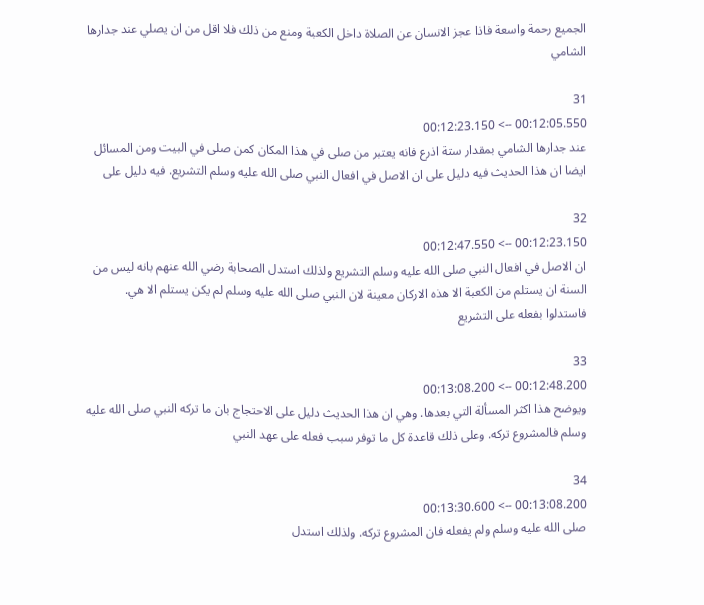الجميع رحمة واسعة فاذا عجز الانسان عن الصلاة داخل الكعبة ومنع من ذلك فلا اقل من ان يصلي عند جدارها الشامي

31
00:12:05.550 --> 00:12:23.150
عند جدارها الشامي بمقدار ستة اذرع فانه يعتبر من صلى في هذا المكان كمن صلى في البيت ومن المسائل ايضا ان هذا الحديث فيه دليل على ان الاصل في افعال النبي صلى الله عليه وسلم التشريع. فيه دليل على

32
00:12:23.150 --> 00:12:47.550
ان الاصل في افعال النبي صلى الله عليه وسلم التشريع ولذلك استدل الصحابة رضي الله عنهم بانه ليس من السنة ان يستلم من الكعبة الا هذه الاركان معينة لان النبي صلى الله عليه وسلم لم يكن يستلم الا هي. فاستدلوا بفعله على التشريع

33
00:12:48.200 --> 00:13:08.200
ويوضح هذا اكثر المسألة التي بعدها. وهي ان هذا الحديث دليل على الاحتجاج بان ما تركه النبي صلى الله عليه وسلم فالمشروع تركه. وعلى ذلك قاعدة كل ما توفر سبب فعله على عهد النبي

34
00:13:08.200 --> 00:13:30.600
صلى الله عليه وسلم ولم يفعله فان المشروع تركه. ولذلك استدل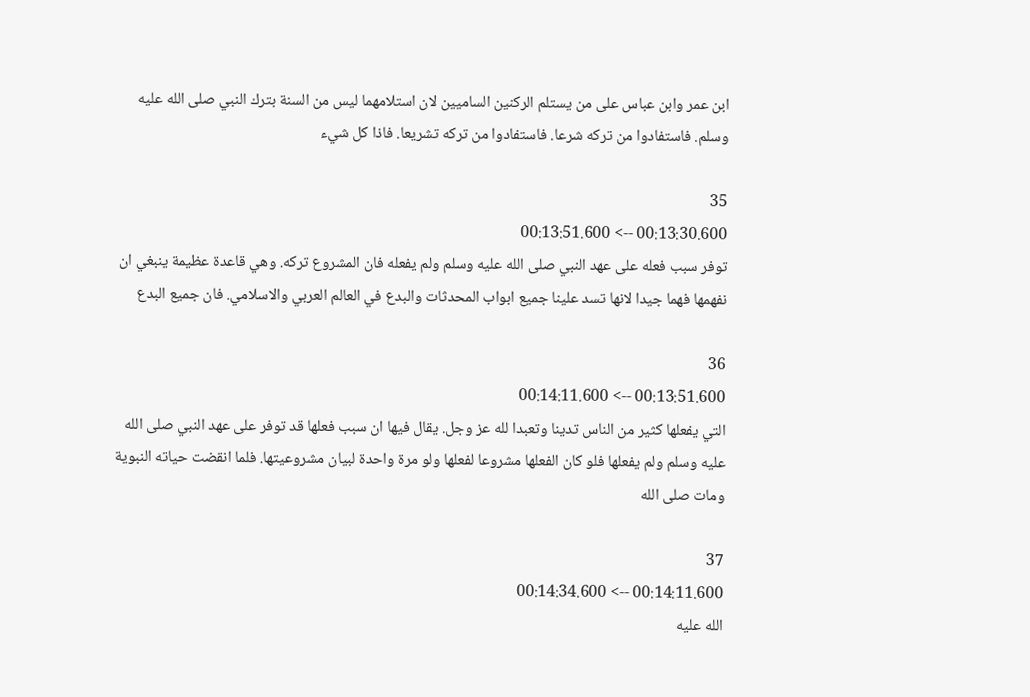ابن عمر وابن عباس على من يستلم الركنين الساميين لان استلامهما ليس من السنة بترك النبي صلى الله عليه وسلم. فاستفادوا من تركه شرعا. فاستفادوا من تركه تشريعا. فاذا كل شيء

35
00:13:30.600 --> 00:13:51.600
توفر سبب فعله على عهد النبي صلى الله عليه وسلم ولم يفعله فان المشروع تركه. وهي قاعدة عظيمة ينبغي ان نفهمها فهما جيدا لانها تسد علينا جميع ابواب المحدثات والبدع في العالم العربي والاسلامي. فان جميع البدع

36
00:13:51.600 --> 00:14:11.600
التي يفعلها كثير من الناس تدينا وتعبدا لله عز وجل. يقال فيها ان سبب فعلها قد توفر على عهد النبي صلى الله عليه وسلم ولم يفعلها فلو كان الفعلها مشروعا لفعلها ولو مرة واحدة لبيان مشروعيتها. فلما انقضت حياته النبوية ومات صلى الله

37
00:14:11.600 --> 00:14:34.600
الله عليه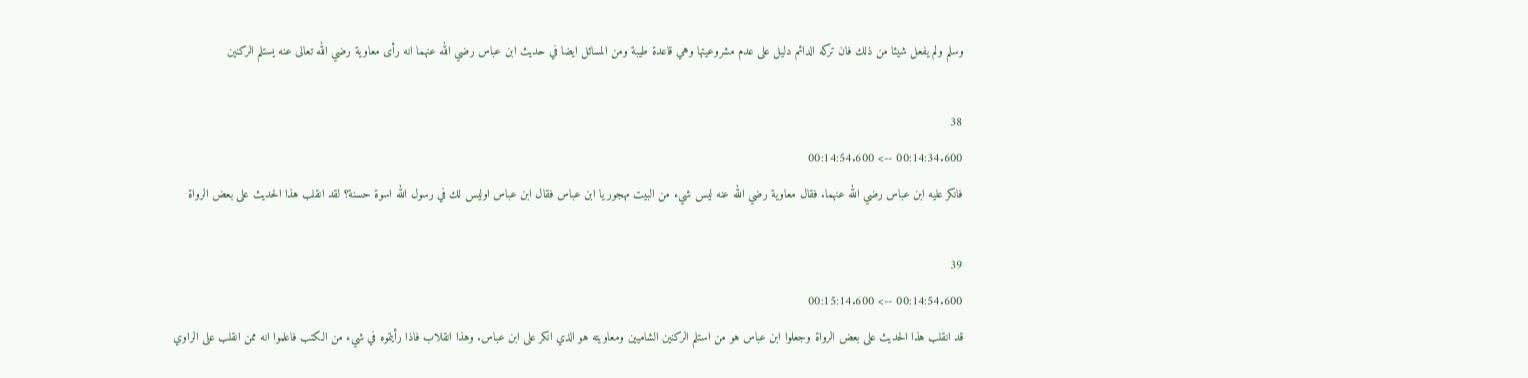وسلم ولم يفعل شيئا من ذلك فان تركه الدائم دليل على عدم مشروعيتها وهي قاعدة طيبة ومن المسائل ايضا في حديث ابن عباس رضي الله عنهما انه رأى معاوية رضي الله تعالى عنه يستلم الركنين

38
00:14:34.600 --> 00:14:54.600
فانكر عليه ابن عباس رضي الله عنهما. فقال معاوية رضي الله عنه ليس شيء من البيت مهجور يا ابن عباس فقال ابن عباس اوليس لك في رسول الله اسوة حسنة؟ لقد انقلب هذا الحديث على بعض الرواة

39
00:14:54.600 --> 00:15:14.600
قد انقلب هذا الحديث على بعض الرواة وجعلوا ابن عباس هو من استلم الركنين الشاميين ومعاويته هو الذي انكر على ابن عباس. وهذا انقلاب فاذا رأيتموه في شيء من الكتب فاعلموا انه ممن انقلب على الراوي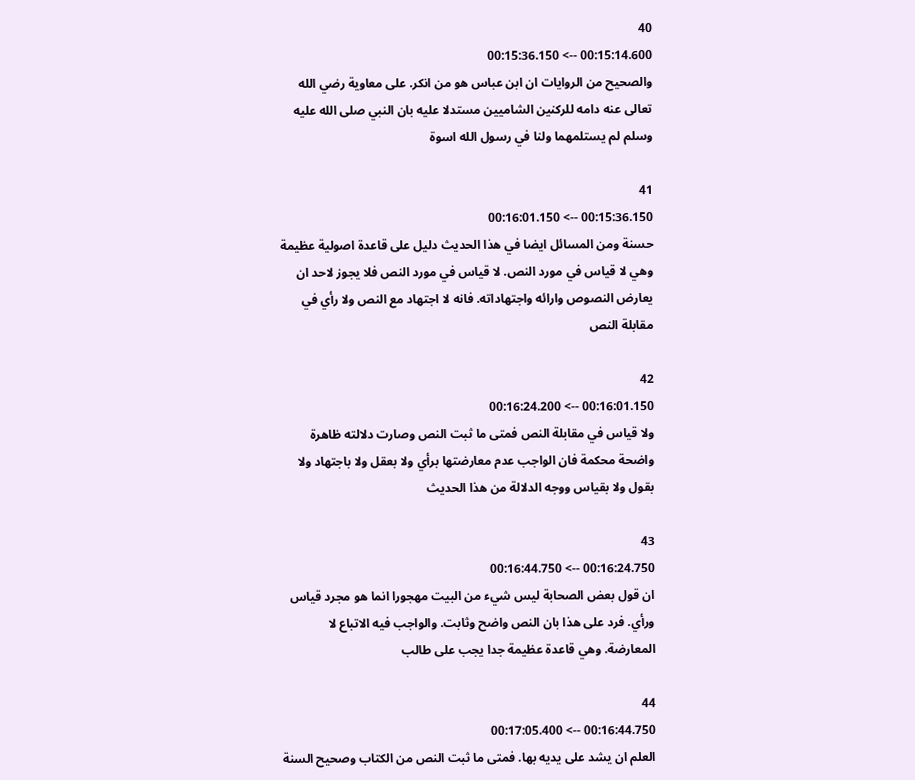40
00:15:14.600 --> 00:15:36.150
والصحيح من الروايات ان ابن عباس هو من انكر. على معاوية رضي الله تعالى عنه دامه للركنين الشاميين مستدلا عليه بان النبي صلى الله عليه وسلم لم يستلمهما ولنا في رسول الله اسوة

41
00:15:36.150 --> 00:16:01.150
حسنة ومن المسائل ايضا في هذا الحديث دليل على قاعدة اصولية عظيمة وهي لا قياس في مورد النص. لا قياس في مورد النص فلا يجوز لاحد ان يعارض النصوص وارائه واجتهاداته. فانه لا اجتهاد مع النص ولا رأي في مقابلة النص

42
00:16:01.150 --> 00:16:24.200
ولا قياس في مقابلة النص فمتى ما ثبت النص وصارت دلالته ظاهرة واضحة محكمة فان الواجب عدم معارضتها برأي ولا بعقل ولا باجتهاد ولا بقول ولا بقياس ووجه الدلالة من هذا الحديث

43
00:16:24.750 --> 00:16:44.750
ان قول بعض الصحابة ليس شيء من البيت مهجورا انما هو مجرد قياس ورأي. فرد على هذا بان النص واضح وثابت. والواجب فيه الاتباع لا المعارضة. وهي قاعدة عظيمة جدا يجب على طالب

44
00:16:44.750 --> 00:17:05.400
العلم ان يشد على يديه بها. فمتى ما ثبت النص من الكتاب وصحيح السنة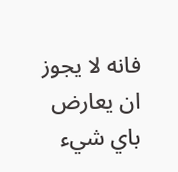فانه لا يجوز ان يعارض باي شيء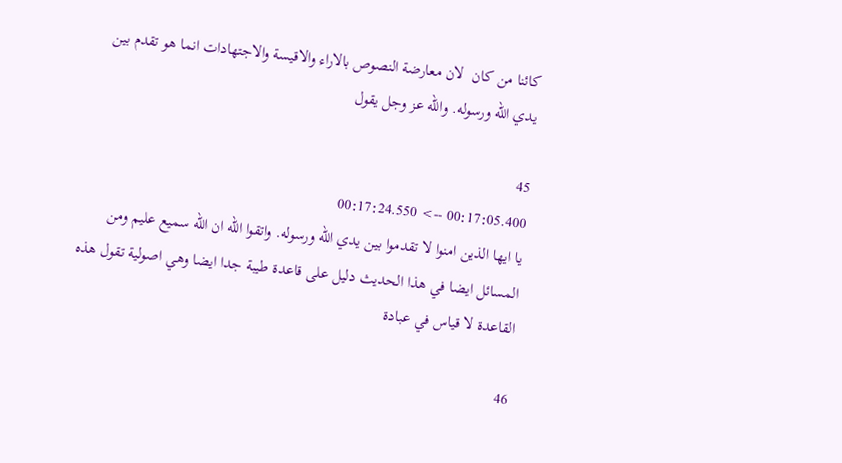كائنا من كان  لان معارضة النصوص بالاراء والاقيسة والاجتهادات انما هو تقدم بين يدي الله ورسوله. والله عز وجل يقول

45
00:17:05.400 --> 00:17:24.550
يا ايها الذين امنوا لا تقدموا بين يدي الله ورسوله. واتقوا الله ان الله سميع عليم ومن المسائل ايضا في هذا الحديث دليل على قاعدة طيبة جدا ايضا وهي اصولية تقول هذه القاعدة لا قياس في عبادة

46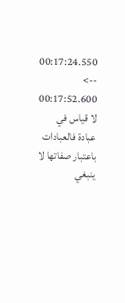00:17:24.550 --> 00:17:52.600
لا قياس في عبادة فالعبادات باعتبار صفاتها لا ينبغي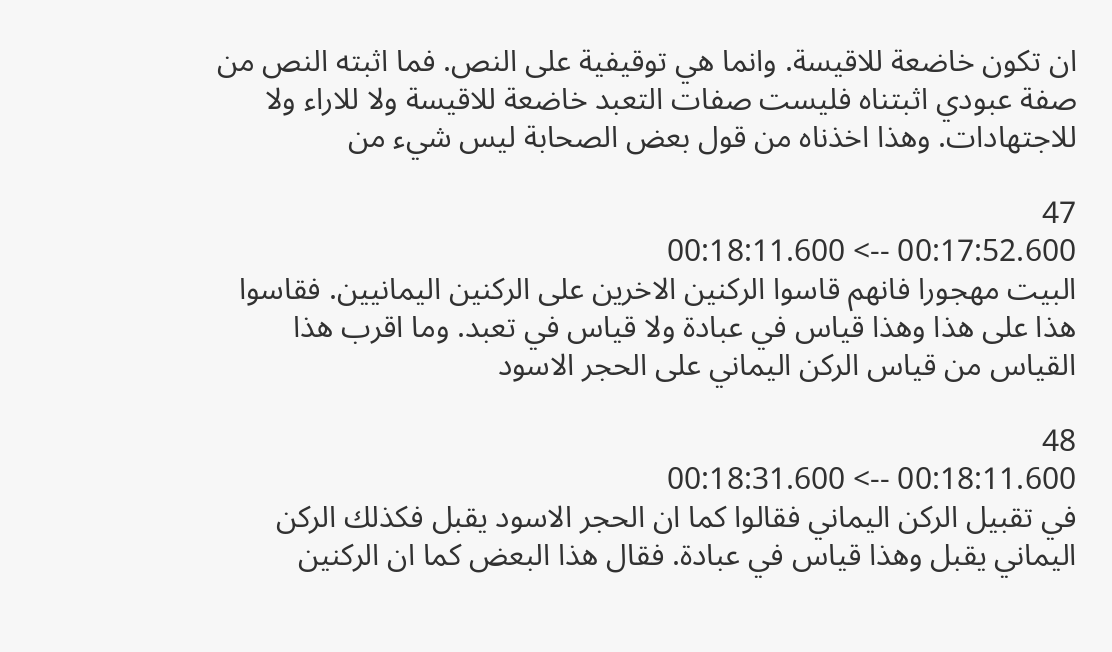ان تكون خاضعة للاقيسة. وانما هي توقيفية على النص. فما اثبته النص من صفة عبودي اثبتناه فليست صفات التعبد خاضعة للاقيسة ولا للاراء ولا للاجتهادات. وهذا اخذناه من قول بعض الصحابة ليس شيء من

47
00:17:52.600 --> 00:18:11.600
البيت مهجورا فانهم قاسوا الركنين الاخرين على الركنين اليمانيين. فقاسوا هذا على هذا وهذا قياس في عبادة ولا قياس في تعبد. وما اقرب هذا القياس من قياس الركن اليماني على الحجر الاسود

48
00:18:11.600 --> 00:18:31.600
في تقبيل الركن اليماني فقالوا كما ان الحجر الاسود يقبل فكذلك الركن اليماني يقبل وهذا قياس في عبادة. فقال هذا البعض كما ان الركنين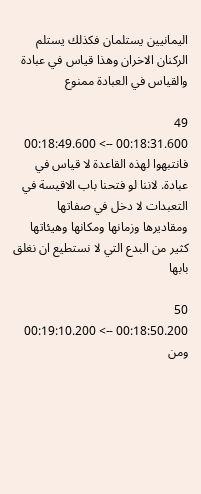اليمانيين يستلمان فكذلك يستلم الركنان الاخران وهذا قياس في عبادة والقياس في العبادة ممنوع

49
00:18:31.600 --> 00:18:49.600
فانتبهوا لهذه القاعدة لا قياس في عبادة. لاننا لو فتحنا باب الاقيسة في التعبدات لا دخل في صفاتها ومقاديرها وزمانها ومكانها وهيئاتها كثير من البدع التي لا نستطيع ان نغلق بابها

50
00:18:50.200 --> 00:19:10.200
ومن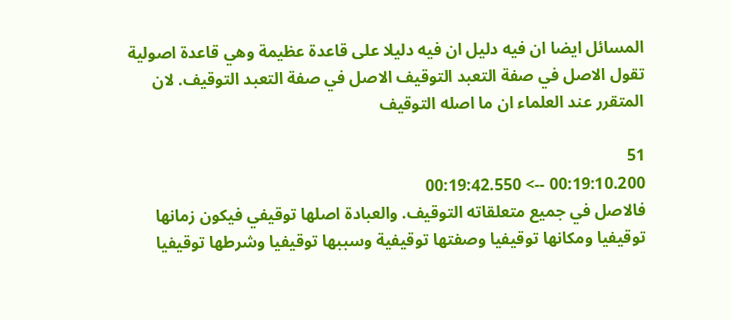المسائل ايضا ان فيه دليل ان فيه دليلا على قاعدة عظيمة وهي قاعدة اصولية تقول الاصل في صفة التعبد التوقيف الاصل في صفة التعبد التوقيف. لان المتقرر عند العلماء ان ما اصله التوقيف

51
00:19:10.200 --> 00:19:42.550
فالاصل في جميع متعلقاته التوقيف. والعبادة اصلها توقيفي فيكون زمانها توقيفيا ومكانها توقيفيا وصفتها توقيفية وسببها توقيفيا وشرطها توقيفيا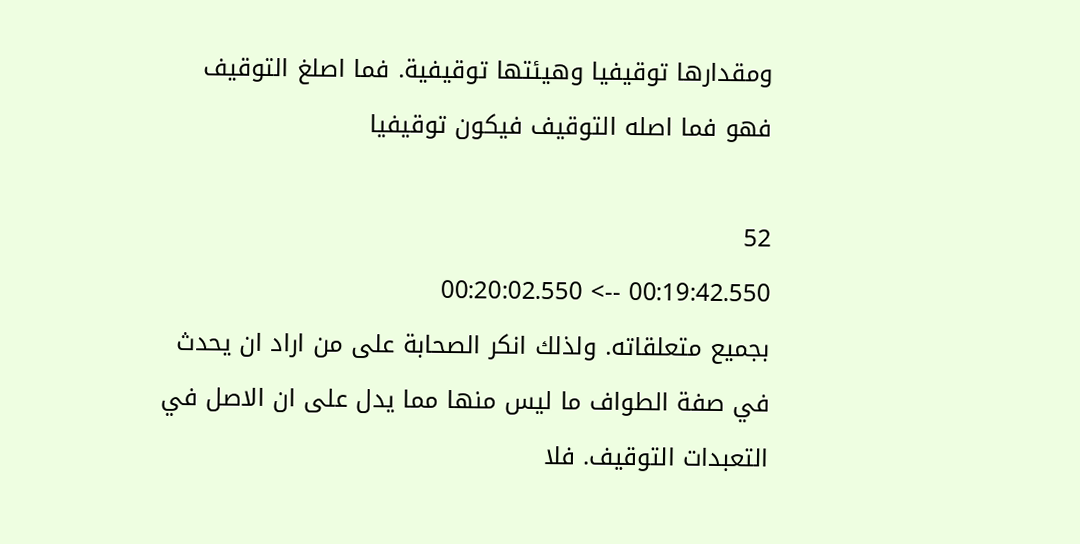ومقدارها توقيفيا وهيئتها توقيفية. فما اصلغ التوقيف فهو فما اصله التوقيف فيكون توقيفيا

52
00:19:42.550 --> 00:20:02.550
بجميع متعلقاته. ولذلك انكر الصحابة على من اراد ان يحدث في صفة الطواف ما ليس منها مما يدل على ان الاصل في التعبدات التوقيف. فلا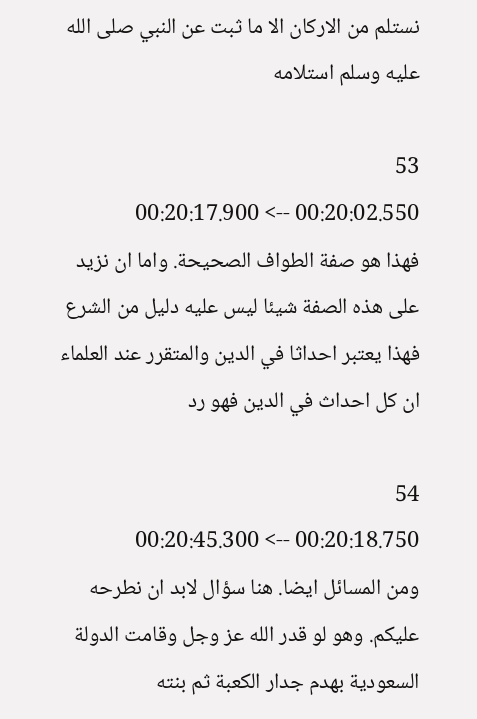نستلم من الاركان الا ما ثبت عن النبي صلى الله عليه وسلم استلامه

53
00:20:02.550 --> 00:20:17.900
فهذا هو صفة الطواف الصحيحة. واما ان نزيد على هذه الصفة شيئا ليس عليه دليل من الشرع فهذا يعتبر احداثا في الدين والمتقرر عند العلماء ان كل احداث في الدين فهو رد

54
00:20:18.750 --> 00:20:45.300
ومن المسائل ايضا. هنا سؤال لابد ان نطرحه عليكم. وهو لو قدر الله عز وجل وقامت الدولة السعودية بهدم جدار الكعبة ثم بنته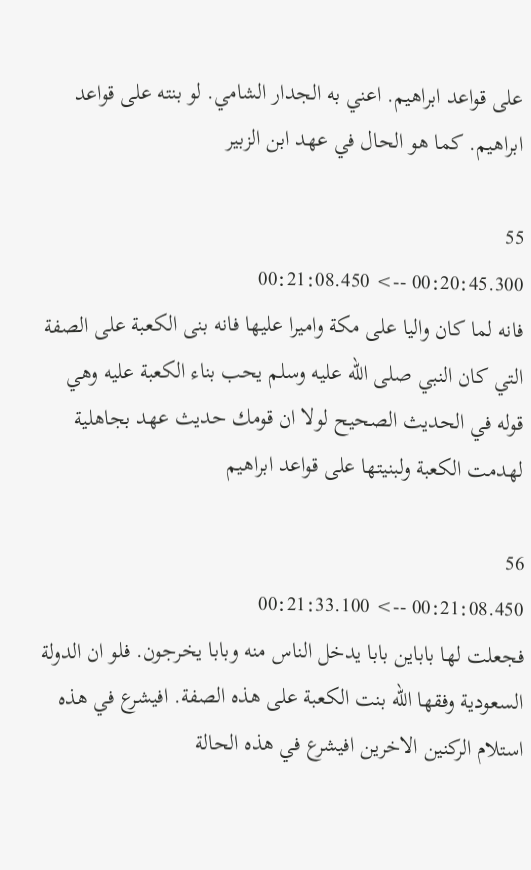على قواعد ابراهيم. اعني به الجدار الشامي. لو بنته على قواعد ابراهيم. كما هو الحال في عهد ابن الزبير

55
00:20:45.300 --> 00:21:08.450
فانه لما كان واليا على مكة واميرا عليها فانه بنى الكعبة على الصفة التي كان النبي صلى الله عليه وسلم يحب بناء الكعبة عليه وهي قوله في الحديث الصحيح لولا ان قومك حديث عهد بجاهلية لهدمت الكعبة ولبنيتها على قواعد ابراهيم

56
00:21:08.450 --> 00:21:33.100
فجعلت لها باباين بابا يدخل الناس منه وبابا يخرجون. فلو ان الدولة السعودية وفقها الله بنت الكعبة على هذه الصفة. افيشرع في هذه استلام الركنين الاخرين افيشرع في هذه الحالة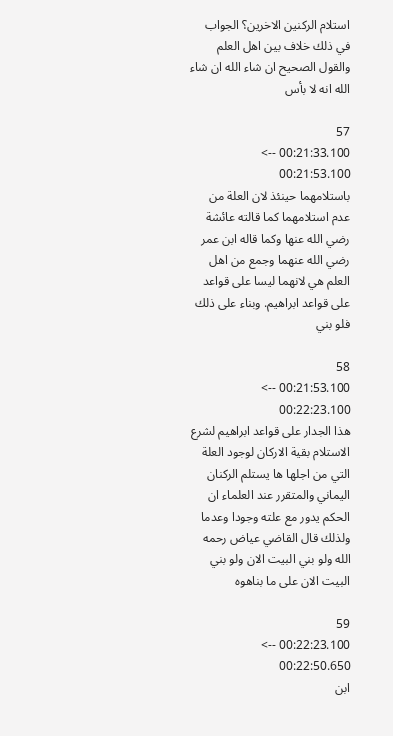استلام الركنين الاخرين؟ الجواب في ذلك خلاف بين اهل العلم والقول الصحيح ان شاء الله ان شاء الله انه لا بأس

57
00:21:33.100 --> 00:21:53.100
باستلامهما حينئذ لان العلة من عدم استلامهما كما قالته عائشة رضي الله عنها وكما قاله ابن عمر رضي الله عنهما وجمع من اهل العلم هي لانهما ليسا على قواعد على قواعد ابراهيم. وبناء على ذلك فلو بني

58
00:21:53.100 --> 00:22:23.100
هذا الجدار على قواعد ابراهيم لشرع الاستلام بقية الاركان لوجود العلة التي من اجلها ها يستلم الركنان اليماني والمتقرر عند العلماء ان الحكم يدور مع علته وجودا وعدما ولذلك قال القاضي عياض رحمه الله ولو بني البيت الان ولو بني البيت الان على ما بناهوه

59
00:22:23.100 --> 00:22:50.650
ابن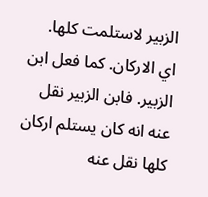الزبير لاستلمت كلها. اي الاركان. كما فعل ابن الزبير. فابن الزبير نقل عنه انه كان يستلم اركان كلها نقل عنه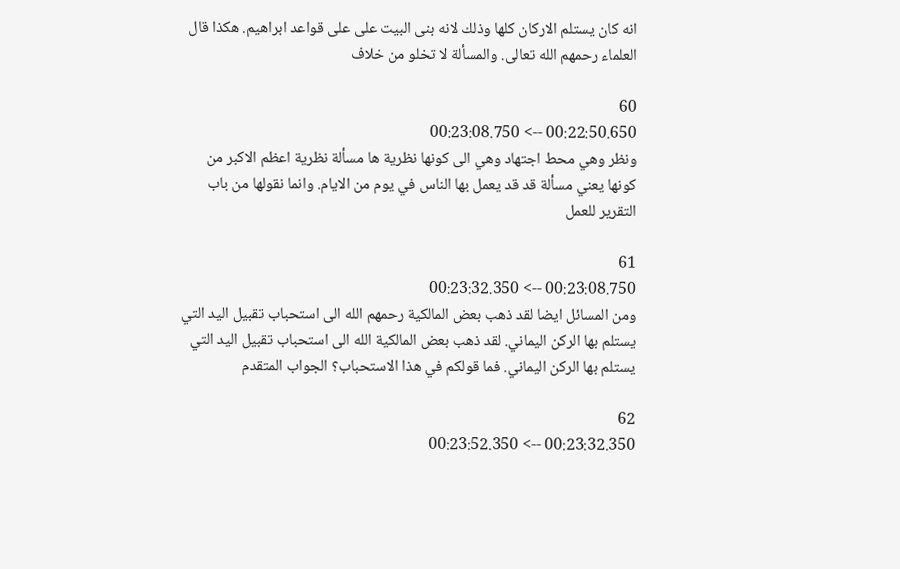انه كان يستلم الاركان كلها وذلك لانه بنى البيت على على قواعد ابراهيم. هكذا قال العلماء رحمهم الله تعالى. والمسألة لا تخلو من خلاف

60
00:22:50.650 --> 00:23:08.750
ونظر وهي محط اجتهاد وهي الى كونها نظرية ها مسألة نظرية اعظم الاكبر من كونها يعني مسألة قد قد يعمل بها الناس في يوم من الايام. وانما نقولها من باب التقرير للعمل

61
00:23:08.750 --> 00:23:32.350
ومن المسائل ايضا لقد ذهب بعض المالكية رحمهم الله الى استحباب تقبيل اليد التي يستلم بها الركن اليماني. لقد ذهب بعض المالكية الله الى استحباب تقبيل اليد التي يستلم بها الركن اليماني. فما قولكم في هذا الاستحباب؟ الجواب المتقدم

62
00:23:32.350 --> 00:23:52.350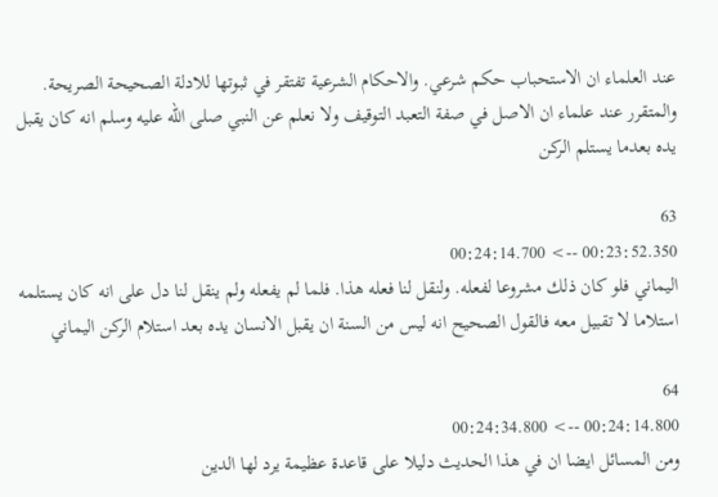عند العلماء ان الاستحباب حكم شرعي. والاحكام الشرعية تفتقر في ثبوتها للادلة الصحيحة الصريحة. والمتقرر عند علماء ان الاصل في صفة التعبد التوقيف ولا نعلم عن النبي صلى الله عليه وسلم انه كان يقبل يده بعدما يستلم الركن

63
00:23:52.350 --> 00:24:14.700
اليماني فلو كان ذلك مشروعا لفعله. ولنقل لنا فعله هذا. فلما لم يفعله ولم ينقل لنا دل على انه كان يستلمه استلاما لا تقبيل معه فالقول الصحيح انه ليس من السنة ان يقبل الانسان يده بعد استلام الركن اليماني

64
00:24:14.800 --> 00:24:34.800
ومن المسائل ايضا ان في هذا الحديث دليلا على قاعدة عظيمة يرد لها الدين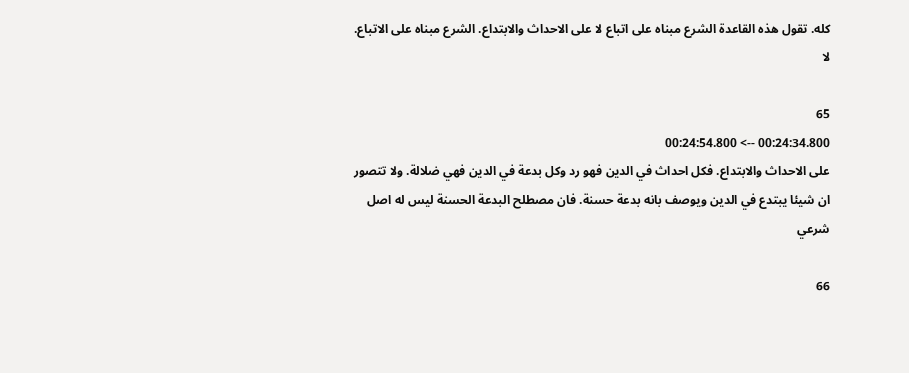كله. تقول هذه القاعدة الشرع مبناه على اتباع لا على الاحداث والابتداع. الشرع مبناه على الاتباع. لا

65
00:24:34.800 --> 00:24:54.800
على الاحداث والابتداع. فكل احداث في الدين فهو رد وكل بدعة في الدين فهي ضلالة. ولا تتصور ان شيئا يبتدع في الدين ويوصف بانه بدعة حسنة. فان مصطلح البدعة الحسنة ليس له اصل شرعي

66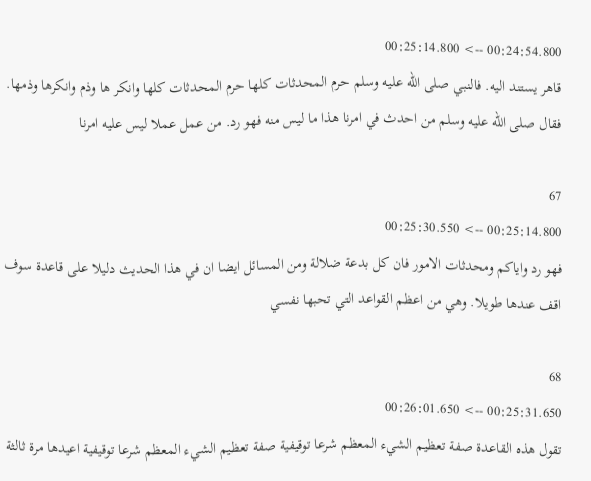00:24:54.800 --> 00:25:14.800
قاهر يستند اليه. فالنبي صلى الله عليه وسلم حرم المحدثات كلها حرم المحدثات كلها وانكر ها وذم وانكرها وذمها. فقال صلى الله عليه وسلم من احدث في امرنا هذا ما ليس منه فهو رد. من عمل عملا ليس عليه امرنا

67
00:25:14.800 --> 00:25:30.550
فهو رد واياكم ومحدثات الامور فان كل بدعة ضلالة ومن المسائل ايضا ان في هذا الحديث دليلا على قاعدة سوف اقف عندها طويلا. وهي من اعظم القواعد التي تحبها نفسي

68
00:25:31.650 --> 00:26:01.650
تقول هذه القاعدة صفة تعظيم الشيء المعظم شرعا توقيفية صفة تعظيم الشيء المعظم شرعا توقيفية اعيدها مرة ثالثة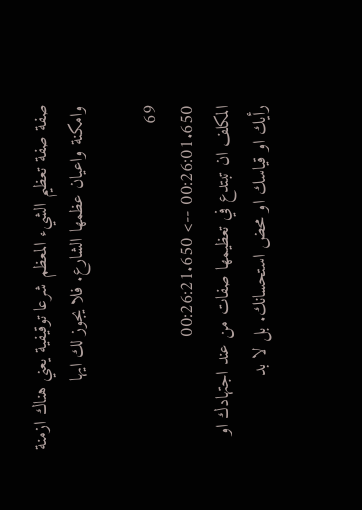صفة صفة تعظيم الشيء المعظم شرعا توقيفية يعني هناك ازمنة وامكنة واعيان عظمها الشارع. فلا يجوز لك ايها

69
00:26:01.650 --> 00:26:21.650
المكلف ان تبتدع في تعظيمها صفات من عند اجتهادك او رأيك او قياسك او محض استحسانك. بل لا بد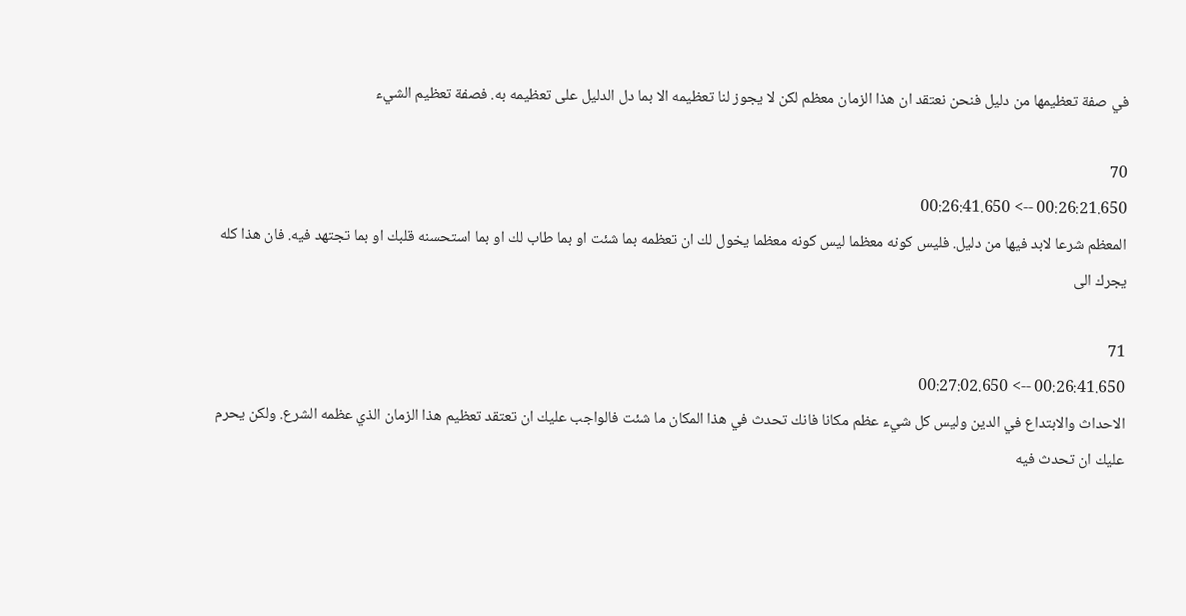في صفة تعظيمها من دليل فنحن نعتقد ان هذا الزمان معظم لكن لا يجوز لنا تعظيمه الا بما دل الدليل على تعظيمه به. فصفة تعظيم الشيء

70
00:26:21.650 --> 00:26:41.650
المعظم شرعا لابد فيها من دليل. فليس كونه معظما ليس كونه معظما يخول لك ان تعظمه بما شئت او بما طاب لك او بما استحسنه قلبك او بما تجتهد فيه. فان هذا كله يجرك الى

71
00:26:41.650 --> 00:27:02.650
الاحداث والابتداع في الدين وليس كل شيء عظم مكانا فانك تحدث في هذا المكان ما شئت فالواجب عليك ان تعتقد تعظيم هذا الزمان الذي عظمه الشرع. ولكن يحرم عليك ان تحدث فيه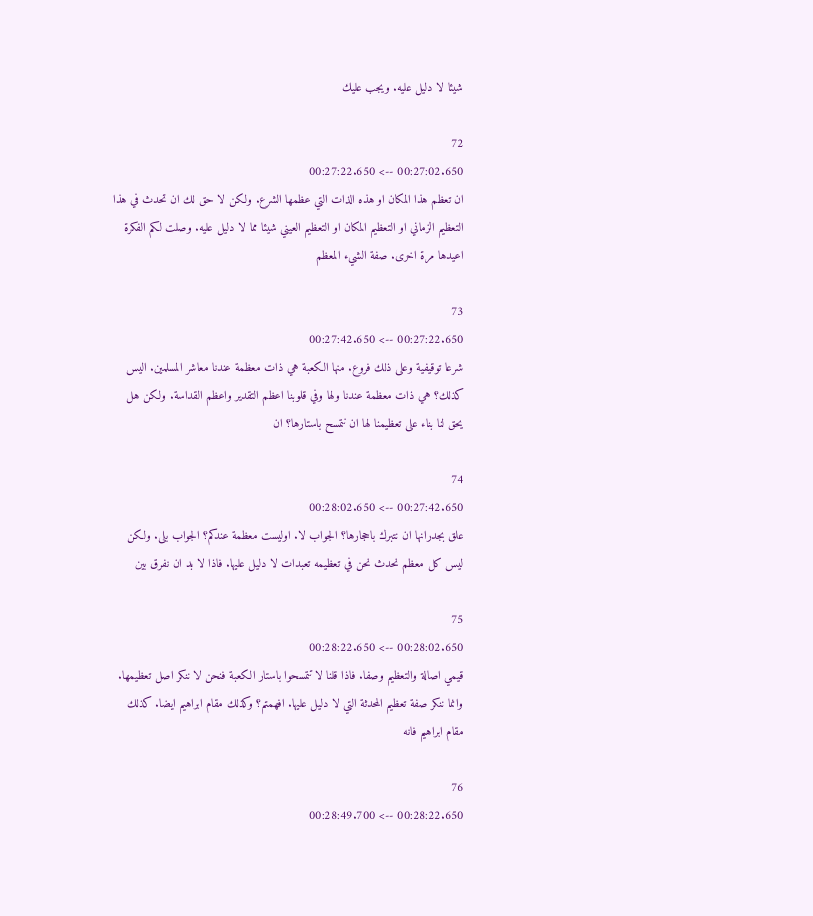شيئا لا دليل عليه. ويجب عليك

72
00:27:02.650 --> 00:27:22.650
ان تعظم هذا المكان او هذه الذات التي عظمها الشرع. ولكن لا حق لك ان تحدث في هذا التعظيم الزماني او التعظيم المكان او التعظيم العيني شيئا مما لا دليل عليه. وصلت لكم الفكرة اعيدها مرة اخرى. صفة الشيء المعظم

73
00:27:22.650 --> 00:27:42.650
شرعا توقيفية وعلى ذلك فروع. منها الكعبة هي ذات معظمة عندنا معاشر المسلمين. اليس كذلك؟ هي ذات معظمة عندنا ولها وفي قلوبنا اعظم التقدير واعظم القداسة. ولكن هل يحق لنا بناء على تعظيمنا لها ان نتمسح باستارها؟ ان

74
00:27:42.650 --> 00:28:02.650
علق بجدرانها ان نتبرك باحجارها؟ الجواب لا. اوليست معظمة عندكم؟ الجواب بلى. ولكن ليس كل معظم نحدث نحن في تعظيمه تعبدات لا دليل عليها. فاذا لا بد ان نفرق بين

75
00:28:02.650 --> 00:28:22.650
قيمي اصالة والتعظيم وصفا. فاذا قلنا لا تتمسحوا باستار الكعبة فنحن لا ننكر اصل تعظيمها. وانما ننكر صفة تعظيم المحدثة التي لا دليل عليها. افهمتم؟ وكذلك مقام ابراهيم ايضا. كذلك مقام ابراهيم فانه

76
00:28:22.650 --> 00:28:49.700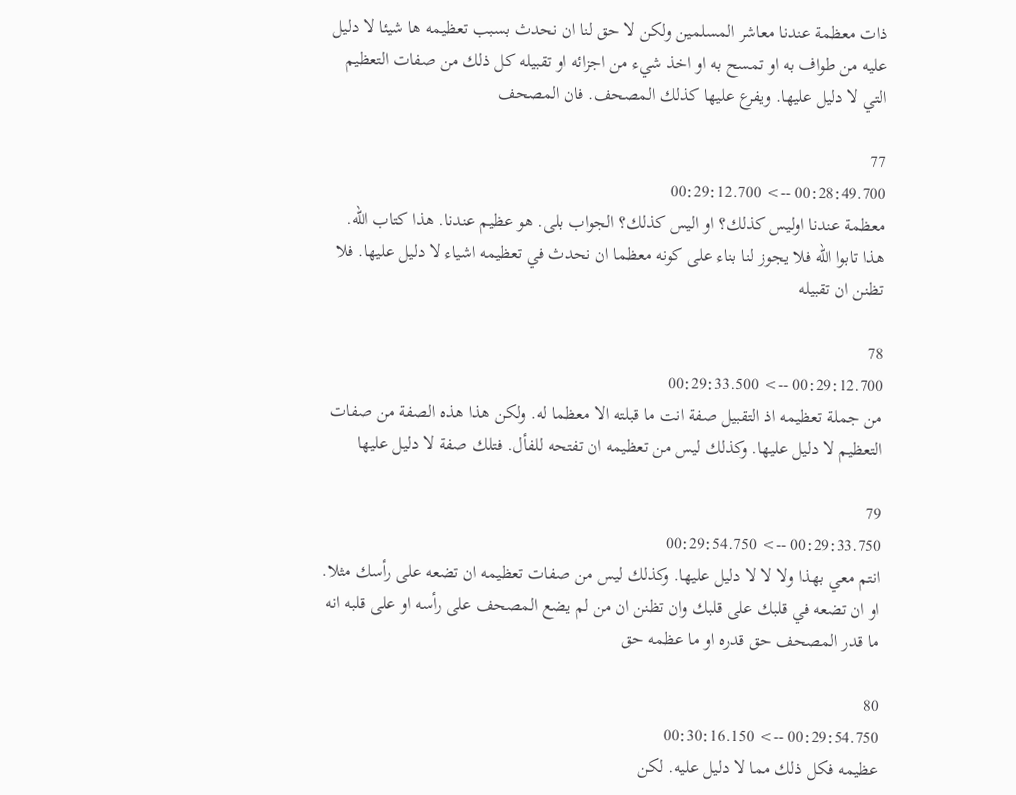ذات معظمة عندنا معاشر المسلمين ولكن لا حق لنا ان نحدث بسبب تعظيمه ها شيئا لا دليل عليه من طواف به او تمسح به او اخذ شيء من اجزائه او تقبيله كل ذلك من صفات التعظيم التي لا دليل عليها. ويفرع عليها كذلك المصحف. فان المصحف

77
00:28:49.700 --> 00:29:12.700
معظمة عندنا اوليس كذلك؟ او اليس كذلك؟ الجواب بلى. هو عظيم عندنا. هذا كتاب الله. هذا تابوا الله فلا يجوز لنا بناء على كونه معظما ان نحدث في تعظيمه اشياء لا دليل عليها. فلا تظنن ان تقبيله

78
00:29:12.700 --> 00:29:33.500
من جملة تعظيمه اذ التقبيل صفة انت ما قبلته الا معظما له. ولكن هذا هذه الصفة من صفات التعظيم لا دليل عليها. وكذلك ليس من تعظيمه ان تفتحه للفأل. فتلك صفة لا دليل عليها

79
00:29:33.750 --> 00:29:54.750
انتم معي بهذا ولا لا لا دليل عليها. وكذلك ليس من صفات تعظيمه ان تضعه على رأسك مثلا. او ان تضعه في قلبك على قلبك وان تظنن ان من لم يضع المصحف على رأسه او على قلبه انه ما قدر المصحف حق قدره او ما عظمه حق

80
00:29:54.750 --> 00:30:16.150
عظيمه فكل ذلك مما لا دليل عليه. لكن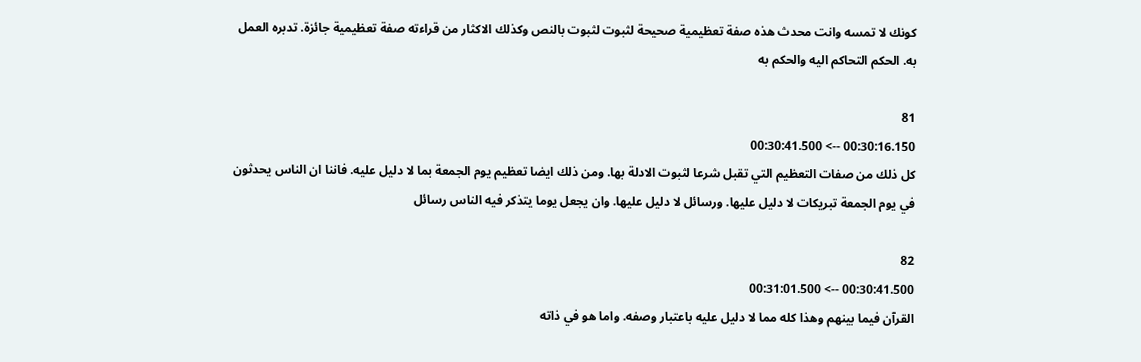كونك لا تمسه وانت محدث هذه صفة تعظيمية صحيحة لثبوت لثبوت بالنص وكذلك الاكثار من قراءته صفة تعظيمية جائزة. تدبره العمل به. الحكم التحاكم اليه والحكم به

81
00:30:16.150 --> 00:30:41.500
كل ذلك من صفات التعظيم التي تقبل شرعا لثبوت الادلة بها. ومن ذلك ايضا تعظيم يوم الجمعة بما لا دليل عليه. فاننا ان الناس يحدثون في يوم الجمعة تبريكات لا دليل عليها. ورسائل لا دليل عليها. وان يجعل يوما يتذكر فيه الناس رسائل

82
00:30:41.500 --> 00:31:01.500
القرآن فيما بينهم وهذا كله مما لا دليل عليه باعتبار وصفه. واما هو في ذاته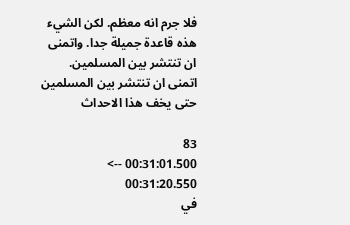فلا جرم انه معظم. لكن الشيء هذه قاعدة جميلة جدا. واتمنى ان تنتشر بين المسلمين. اتمنى ان تنتشر بين المسلمين حتى يخف هذا الاحداث

83
00:31:01.500 --> 00:31:20.550
في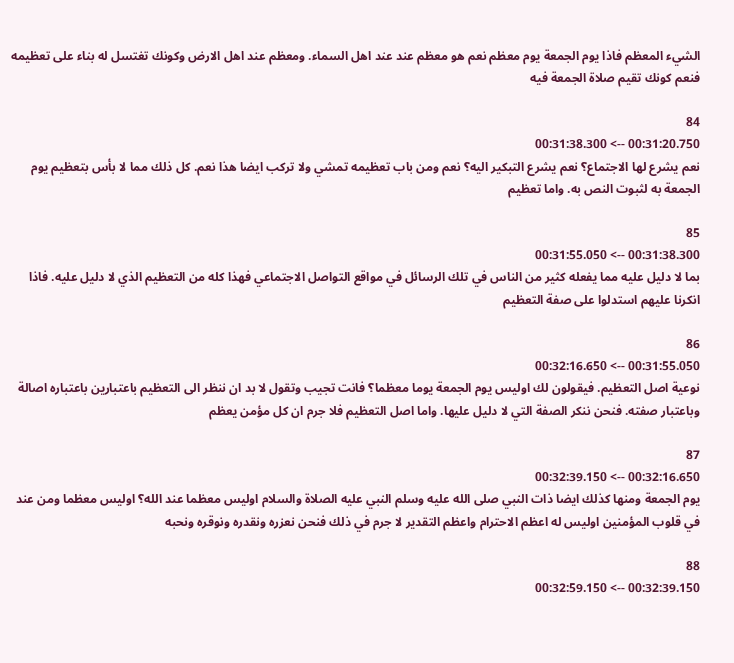الشيء المعظم فاذا يوم الجمعة يوم معظم نعم هو معظم عند عند اهل السماء. ومعظم عند اهل الارض وكونك تغتسل له بناء على تعظيمه فنعم كونك تقيم صلاة الجمعة فيه

84
00:31:20.750 --> 00:31:38.300
نعم يشرع لها الاجتماع؟ نعم يشرع التبكير اليه؟ نعم ومن باب تعظيمه تمشي ولا تركب ايضا هذا نعم. كل ذلك مما لا بأس بتعظيم يوم الجمعة به لثبوت النص به. واما تعظيم

85
00:31:38.300 --> 00:31:55.050
بما لا دليل عليه مما يفعله كثير من الناس في تلك الرسائل في مواقع التواصل الاجتماعي فهذا كله من التعظيم الذي لا دليل عليه. فاذا انكرنا عليهم استدلوا على صفة التعظيم

86
00:31:55.050 --> 00:32:16.650
نوعية اصل التعظيم. فيقولون لك اوليس يوم الجمعة يوما معظما؟ فانت تجيب وتقول لا بد ان ننظر الى التعظيم باعتبارين باعتباره اصالة وباعتبار صفته. فنحن ننكر الصفة التي لا دليل عليها. واما اصل التعظيم فلا جرم ان كل مؤمن يعظم

87
00:32:16.650 --> 00:32:39.150
يوم الجمعة ومنها كذلك ايضا ذات النبي صلى الله عليه وسلم النبي عليه الصلاة والسلام اوليس معظما عند الله؟ اوليس معظما ومن عند في قلوب المؤمنين اوليس له اعظم الاحترام واعظم التقدير لا جرم في ذلك فنحن نعزره ونقدره ونوقره ونحبه

88
00:32:39.150 --> 00:32:59.150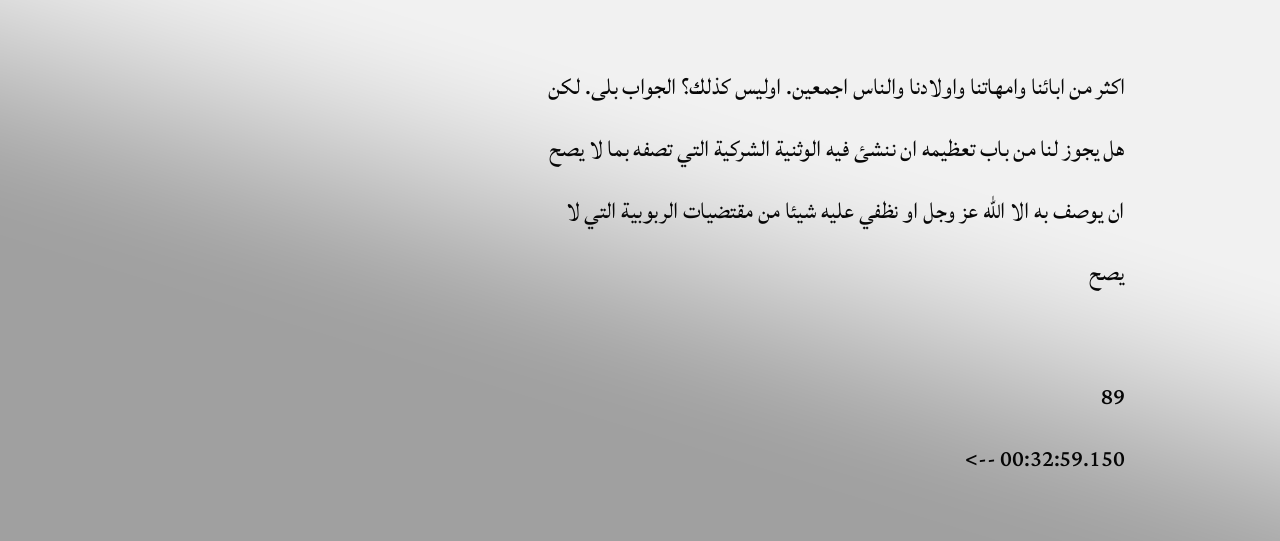اكثر من ابائنا وامهاتنا واولادنا والناس اجمعين. اوليس كذلك؟ الجواب بلى. لكن هل يجوز لنا من باب تعظيمه ان ننشئ فيه الوثنية الشركية التي تصفه بما لا يصح ان يوصف به الا الله عز وجل او نظفي عليه شيئا من مقتضيات الربوبية التي لا يصح

89
00:32:59.150 -->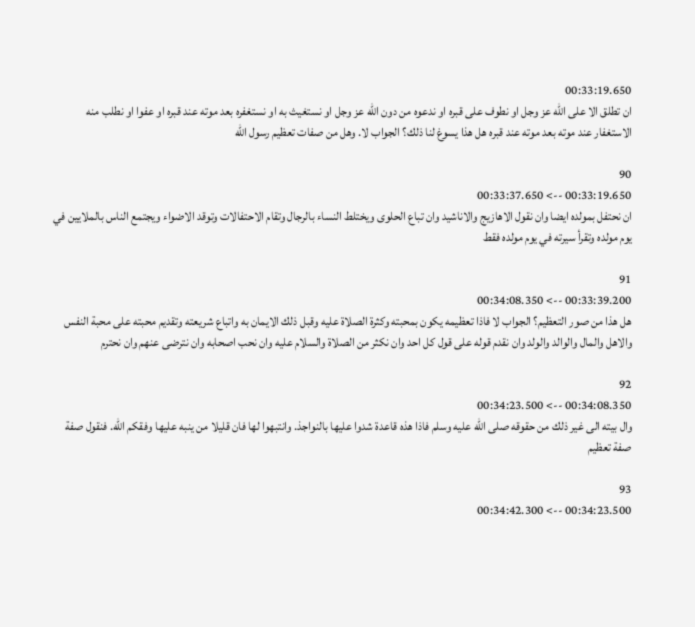00:33:19.650
ان تطلق الا على الله عز وجل او نطوف على قبره او ندعوه من دون الله عز وجل او نستغيث به او نستغفره بعد موته عند قبره او عفوا او نطلب منه الاستغفار عند موته بعد موته عند قبره هل هذا يسوغ لنا ذلك؟ الجواب لا. وهل من صفات تعظيم رسول الله

90
00:33:19.650 --> 00:33:37.650
ان نحتفل بمولده ايضا وان نقول الاهازيج والاناشيد وان تباع الحلوى ويختلط النساء بالرجال وتقام الاحتفالات وتوقد الاضواء ويجتمع الناس بالملايين في يوم مولده وتقرأ سيرته في يوم مولده فقط

91
00:33:39.200 --> 00:34:08.350
هل هذا من صور التعظيم؟ الجواب لا فاذا تعظيمه يكون بمحبته وكثرة الصلاة عليه وقبل ذلك الايمان به واتباع شريعته وتقديم محبته على محبة النفس والاهل والمال والوالد والولد وان نقدم قوله على قول كل احد وان نكثر من الصلاة والسلام عليه وان نحب اصحابه وان نترضى عنهم وان نحترم

92
00:34:08.350 --> 00:34:23.500
وال بيته الى غير ذلك من حقوقه صلى الله عليه وسلم فاذا هذه قاعدة شدوا عليها بالنواجذ. وانتبهوا لها فان قليلا من ينبه عليها وفقكم الله. فنقول صفة صفة تعظيم

93
00:34:23.500 --> 00:34:42.300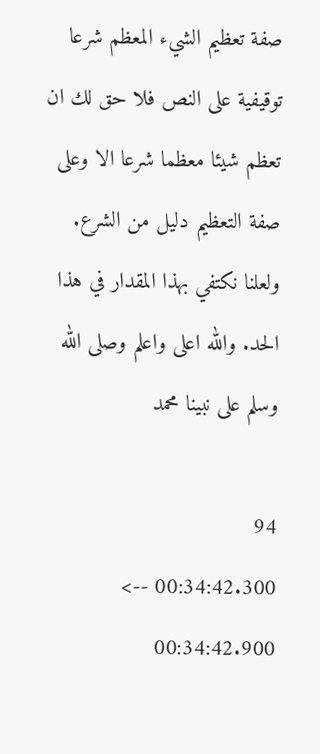صفة تعظيم الشيء المعظم شرعا توقيفية على النص فلا حق لك ان تعظم شيئا معظما شرعا الا وعلى صفة التعظيم دليل من الشرع. ولعلنا نكتفي بهذا المقدار في هذا الحد. والله اعلى واعلم وصلى الله وسلم على نبينا محمد

94
00:34:42.300 --> 00:34:42.900